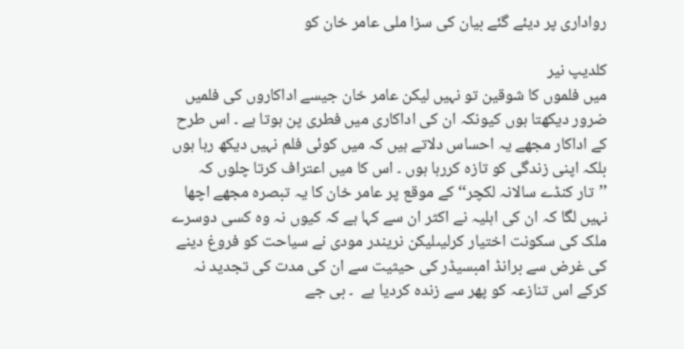رواداری پر دیئے گئے بیان کی سزا ملی عامر خان کو

کلدیپ نیر
میں فلموں کا شوقین تو نہیں لیکن عامر خان جیسے اداکاروں کی فلمیں ضرور دیکھتا ہوں کیونکہ ان کی اداکاری میں فطری پن ہوتا ہے ۔ اس طرح کے اداکار مجھے یہ احساس دلاتے ہیں کہ میں کوئی فلم نہیں دیکھ رہا ہوں بلکہ اپنی زندگی کو تازہ کررہا ہوں ۔ اس کا میں اعتراف کرتا چلوں کہ ’’تار کنڈے سالانہ لکچر‘‘ کے موقع پر عامر خان کا یہ تبصرہ مجھے اچھا نہیں لگا کہ ان کی اہلیہ نے اکثر ان سے کہا ہے کہ کیوں نہ وہ کسی دوسرے ملک کی سکونت اختیار کرلیںلیکن نریندر مودی نے سیاحت کو فروغ دینے کی غرض سے برانڈ امبسیڈر کی حیثیت سے ان کی مدت کی تجدید نہ کرکے اس تنازعہ کو پھر سے زندہ کردیا ہے  ۔ بی جے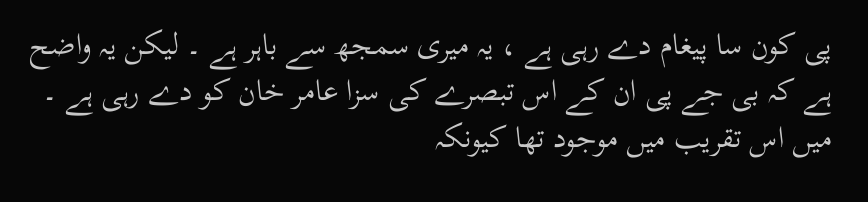پی کون سا پیغام دے رہی ہے ، یہ میری سمجھ سے باہر ہے ۔ لیکن یہ واضح ہے کہ بی جے پی ان کے اس تبصرے کی سزا عامر خان کو دے رہی ہے ۔
میں اس تقریب میں موجود تھا کیونکہ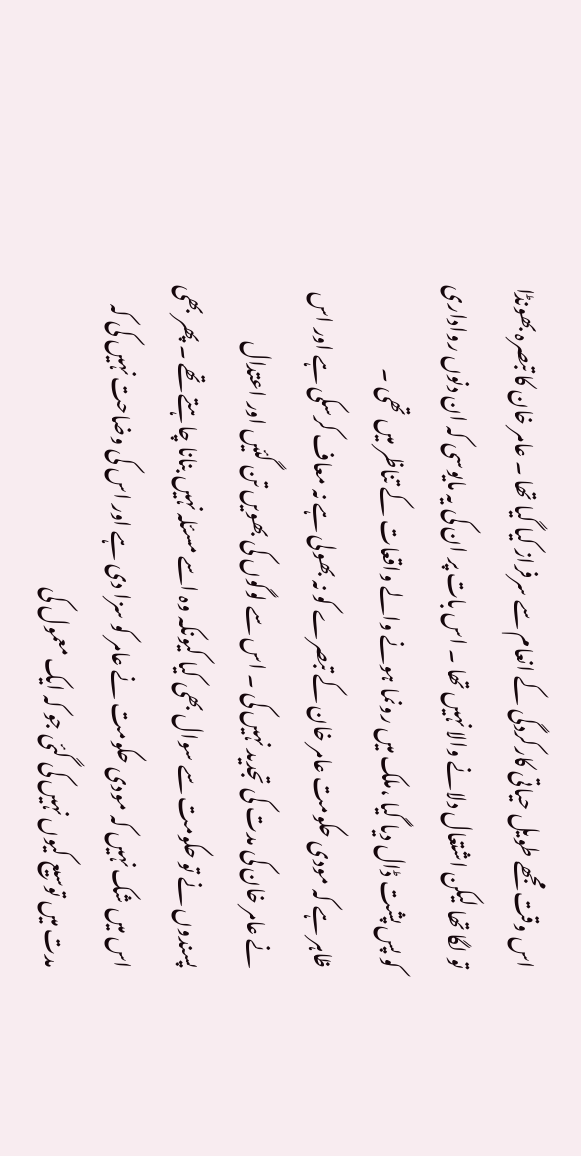اس وقت مجھے طویل حیاتی کارکردگی کے انعام سے سرفراز کیا گیا تھا ۔ عامر خان کا تبصرہ بھونڈا تو لگا تھا لیکن اشتعال دلانے والا نہیں تھا ۔ اس بات پر ان کی یہ مایوسی کہ ان دنوں رواداری کو پس پشت ڈال دیا گیا ،ملک میں رونما ہونے والے واقعات کے تناظر میں تھی ۔
ظاہر ہے کہ مودی حکومت عامر خان کے تبصرے کو نہ بھولی ہے نہ معاف کرسکی ہے اور اس نے عامر خان کی مدت کی تجدید نہیں کی ۔ اس سے لوگوں کی بھویں تن گئیں اور اعتدال پسندوں نے تو حکومت سے سوال بھی کیا کیونکہ وہ اسے مسئلہ نہیں بنانا چاہتے تھے ۔ پھر بھی اس میں شک نہیں کہ مودی حکومت نے عامر کو سزا دی ہے اور اس کی وضاحت نہیں کی کہ مدت میں توسیع کیوں نہیں کی گئی جو کہ ایک معمول کی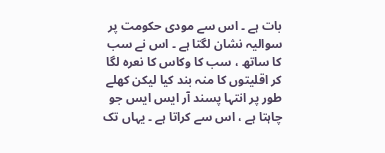بات ہے ۔ اس سے مودی حکومت پر سوالیہ نشان لگتا ہے ۔ اس نے سب کا ساتھ ، سب کا وکاس کا نعرہ لگا کر اقلیتوں کا منہ بند کیا لیکن کھلے طور پر انتہا پسند آر ایس ایس جو چاہتا ہے ، اس سے کراتا ہے ۔ یہاں تک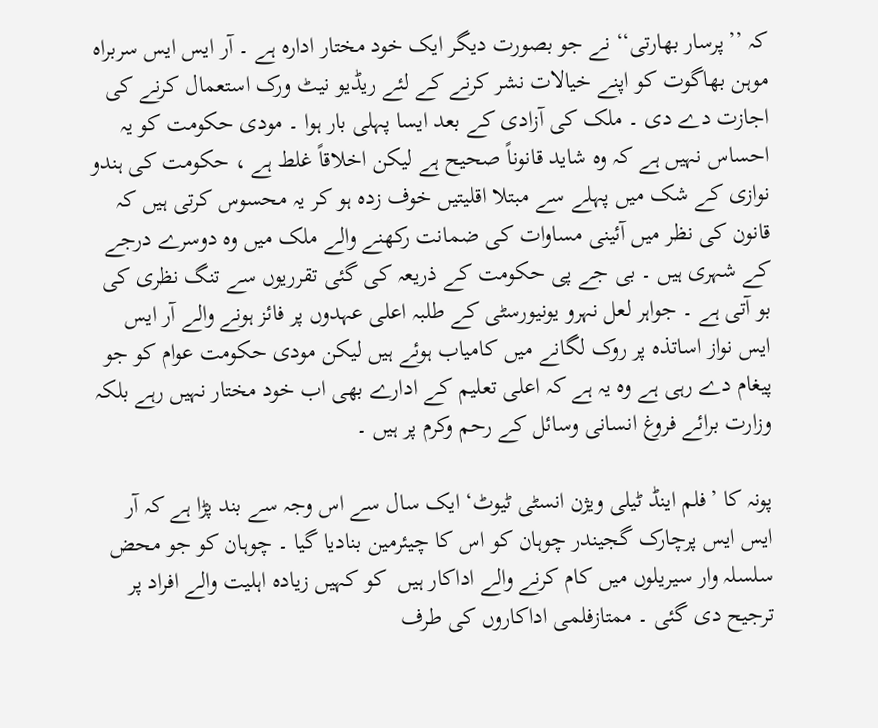کہ ’’پرسار بھارتی‘‘ نے جو بصورت دیگر ایک خود مختار ادارہ ہے ۔ آر ایس ایس سربراہ موہن بھاگوت کو اپنے خیالات نشر کرنے کے لئے ریڈیو نیٹ ورک استعمال کرنے کی اجازت دے دی ۔ ملک کی آزادی کے بعد ایسا پہلی بار ہوا ۔ مودی حکومت کو یہ احساس نہیں ہے کہ وہ شاید قانوناً صحیح ہے لیکن اخلاقاً غلط ہے ، حکومت کی ہندو نوازی کے شک میں پہلے سے مبتلا اقلیتیں خوف زدہ ہو کر یہ محسوس کرتی ہیں کہ قانون کی نظر میں آئینی مساوات کی ضمانت رکھنے والے ملک میں وہ دوسرے درجے کے شہری ہیں ۔ بی جے پی حکومت کے ذریعہ کی گئی تقرریوں سے تنگ نظری کی بو آتی ہے ۔ جواہر لعل نہرو یونیورسٹی کے طلبہ اعلی عہدوں پر فائز ہونے والے آر ایس ایس نواز اساتذہ پر روک لگانے میں کامیاب ہوئے ہیں لیکن مودی حکومت عوام کو جو پیغام دے رہی ہے وہ یہ ہے کہ اعلی تعلیم کے ادارے بھی اب خود مختار نہیں رہے بلکہ وزارت برائے فروغ انسانی وسائل کے رحم وکرم پر ہیں ۔

پونہ کا ’فلم اینڈ ٹیلی ویژن انسٹی ٹیوٹ‘ ایک سال سے اس وجہ سے بند پڑا ہے کہ آر ایس ایس پرچارک گجیندر چوہان کو اس کا چیئرمین بنادیا گیا ۔ چوہان کو جو محض سلسلہ وار سیریلوں میں کام کرنے والے اداکار ہیں  کو کہیں زیادہ اہلیت والے افراد پر ترجیح دی گئی ۔ ممتازفلمی اداکاروں کی طرف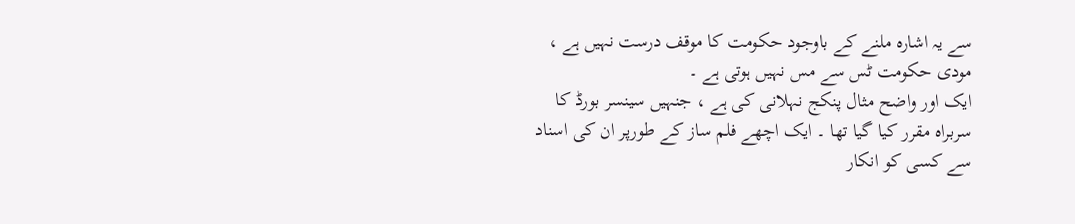سے یہ اشارہ ملنے کے باوجود حکومت کا موقف درست نہیں ہے ، مودی حکومت ٹس سے مس نہیں ہوتی ہے ۔
ایک اور واضح مثال پنکج نہلانی کی ہے ، جنہیں سینسر بورڈ کا سربراہ مقرر کیا گیا تھا ۔ ایک اچھے فلم ساز کے طورپر ان کی اسناد سے کسی کو انکار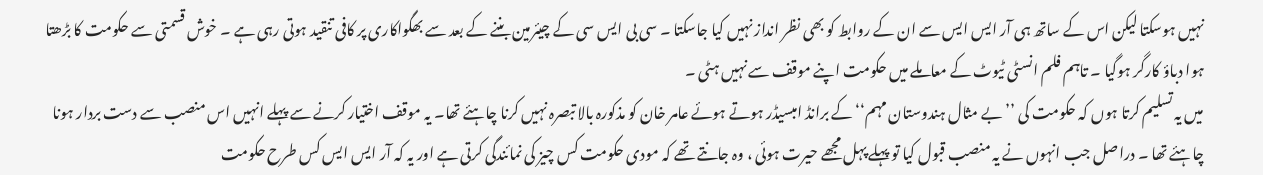نہیں ہوسکتا لیکن اس کے ساتھ ہی آر ایس ایس سے ان کے روابط کو بھی نظر انداز نہیں کیا جاسکتا ۔ سی بی ایس سی کے چیئرمین بننے کے بعد سے بھگواکاری پر کافی تنقید ہوتی رہی ہے ۔ خوش قسمتی سے حکومت کا بڑھتا ہوا دباؤ کارگر ہوگیا ۔ تاہم فلم انسٹی ٹیوٹ کے معاملے میں حکومت اپنے موقف سے نہیں ہٹی ۔
میں یہ تسلیم کرتا ہوں کہ حکومت کی ’’بے مثال ہندوستان مہم‘‘ کے برانڈ امبسیڈر ہوتے ہوئے عامر خان کو مذکورہ بالا تبصرہ نہیں کرنا چاہئے تھا۔ یہ موقف اختیار کرنے سے پہلے انہیں اس منصب سے دست بردار ہونا چاہئے تھا ۔ دراصل جب انہوں نے یہ منصب قبول کیا تو پہلے پہل مجھے حیرت ہوئی ، وہ جانتے تھے کہ مودی حکومت کس چیز کی نمائندگی کرتی ہے اور یہ کہ آر ایس ایس کس طرح حکومت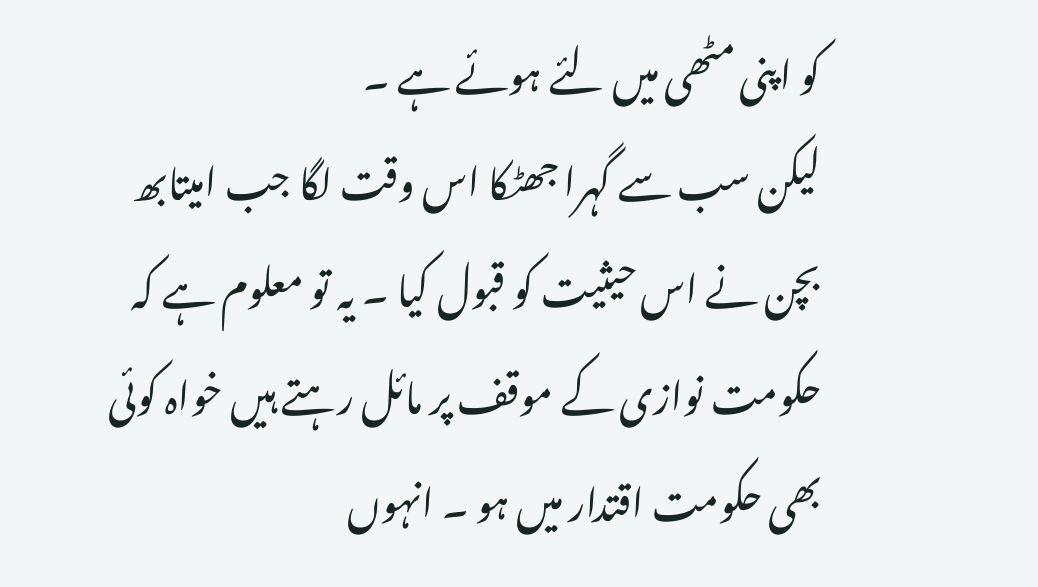کو اپنی مٹھی میں لئے ہوئے ہے ۔
لیکن سب سے گہرا جھٹکا اس وقت لگا جب امیتابھ بچن نے اس حیثیت کو قبول کیا ۔ یہ تو معلوم ہے کہ حکومت نوازی کے موقف پر مائل رہتے ہیں خواہ کوئی بھی حکومت اقتدار میں ہو ۔ انہوں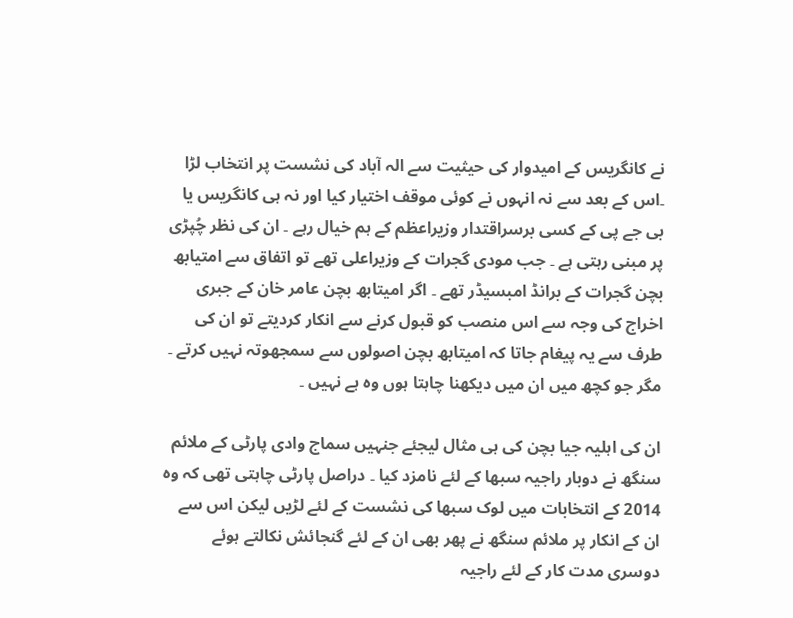نے کانگریس کے امیدوار کی حیثیت سے الہ آباد کی نشست پر انتخاب لڑا  ۔اس کے بعد سے نہ انہوں نے کوئی موقف اختیار کیا اور نہ ہی کانگریس یا بی جے پی کے کسی برسراقتدار وزیراعظم کے ہم خیال رہے ۔ ان کی نظر چُپڑی پر مبنی رہتی ہے ۔ جب مودی گجرات کے وزیراعلی تھے تو اتفاق سے امتیابھ بچن گجرات کے برانڈ امبسیڈر تھے ۔ اگر امیتابھ بچن عامر خان کے جبری اخراج کی وجہ سے اس منصب کو قبول کرنے سے انکار کردیتے تو ان کی طرف سے یہ پیغام جاتا کہ امیتابھ بچن اصولوں سے سمجھوتہ نہیں کرتے ۔ مگر جو کچھ میں ان میں دیکھنا چاہتا ہوں وہ ہے نہیں ۔

ان کی اہلیہ جیا بچن کی ہی مثال لیجئے جنہیں سماج وادی پارٹی کے ملائم سنگھ نے دوبار راجیہ سبھا کے لئے نامزد کیا ۔ دراصل پارٹی چاہتی تھی کہ وہ 2014 کے انتخابات میں لوک سبھا کی نشست کے لئے لڑیں لیکن اس سے ان کے انکار پر ملائم سنگھ نے پھر بھی ان کے لئے گنجائش نکالتے ہوئے دوسری مدت کار کے لئے راجیہ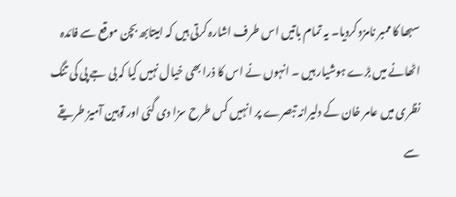سبھا کا ممبر نامزد کردیا۔ یہ تمام باتیں اس طرف اشارہ کرتی ہیں کہ امیتابھ بچن موقع سے فائدہ اٹھانے میں بڑے ہوشیار ہیں ۔ انہوں نے اس کا ذرا بھی خیال نہیں کیا کہ بی جے پی کی تنگ نظری میں عامر خان کے دلیرانہ تبصرے پر انہیں کس طرح سزا دی گئی اور توہین آمیز طریقے سے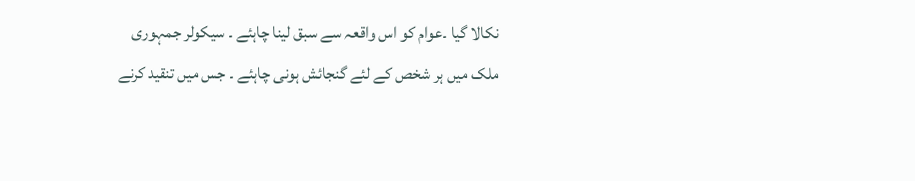نکالا گیا ۔عوام کو اس واقعہ سے سبق لینا چاہئے ۔ سیکولر جمہوری ملک میں ہر شخص کے لئے گنجائش ہونی چاہئے ۔ جس میں تنقید کرنے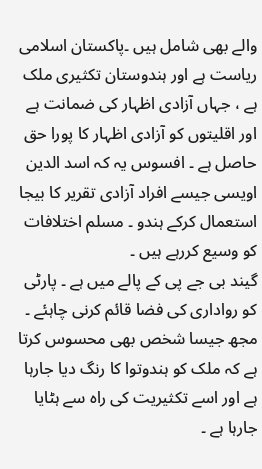والے بھی شامل ہیں ۔پاکستان اسلامی ریاست ہے اور ہندوستان تکثیری ملک ہے ، جہاں آزادی اظہار کی ضمانت ہے اور اقلیتوں کو آزادی اظہار کا پورا حق حاصل ہے ۔ افسوس یہ کہ اسد الدین اویسی جیسے افراد آزادی تقریر کا بیجا استعمال کرکے ہندو ۔ مسلم اختلافات کو وسیع کررہے ہیں ۔
گیند بی جے پی کے پالے میں ہے ۔ پارٹی کو رواداری کی فضا قائم کرنی چاہئے ۔ مجھ جیسا شخص بھی محسوس کرتا ہے کہ ملک کو ہندوتوا کا رنگ دیا جارہا ہے اور اسے تکثیریت کی راہ سے ہٹایا جارہا ہے ۔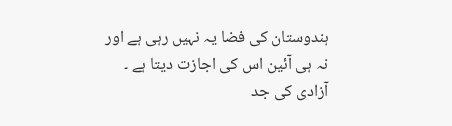ہندوستان کی فضا یہ نہیں رہی ہے اور نہ ہی آئین اس کی اجازت دیتا ہے ۔ آزادی کی جد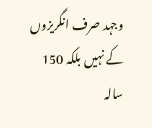وجہد صرف انگریزوں کے نہیں بلکہ 150 سالہ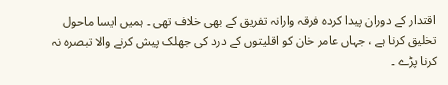اقتدار کے دوران پیدا کردہ فرقہ وارانہ تفریق کے بھی خلاف تھی ۔ ہمیں ایسا ماحول تخلیق کرنا ہے ، جہاں عامر خان کو اقلیتوں کے درد کی جھلک پیش کرنے والا تبصرہ نہ کرنا پڑے ۔